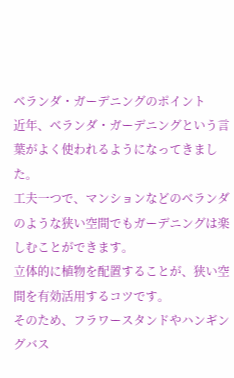ベランダ・ガーデニングのポイント
近年、ベランダ・ガーデニングという言葉がよく使われるようになってきました。
工夫一つで、マンションなどのベランダのような狭い空間でもガーデニングは楽しむことができます。
立体的に植物を配置することが、狭い空間を有効活用するコツです。
そのため、フラワースタンドやハンギングバス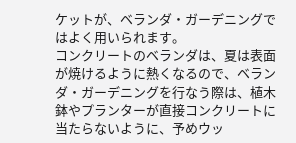ケットが、ベランダ・ガーデニングではよく用いられます。
コンクリートのベランダは、夏は表面が焼けるように熱くなるので、ベランダ・ガーデニングを行なう際は、植木鉢やプランターが直接コンクリートに当たらないように、予めウッ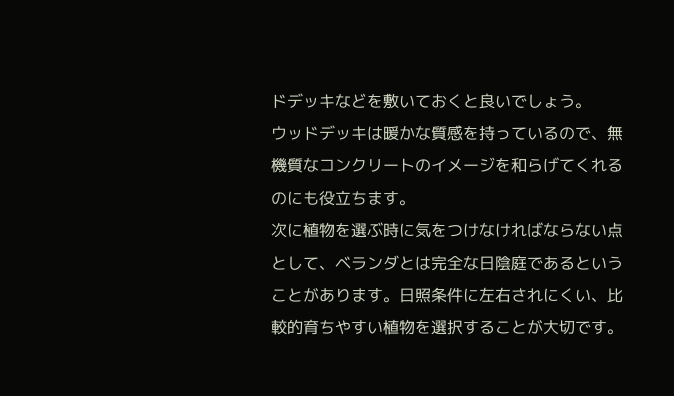ドデッキなどを敷いておくと良いでしょう。
ウッドデッキは暖かな質感を持っているので、無機質なコンクリートのイメージを和らげてくれるのにも役立ちます。
次に植物を選ぶ時に気をつけなければならない点として、ベランダとは完全な日陰庭であるということがあります。日照条件に左右されにくい、比較的育ちやすい植物を選択することが大切です。